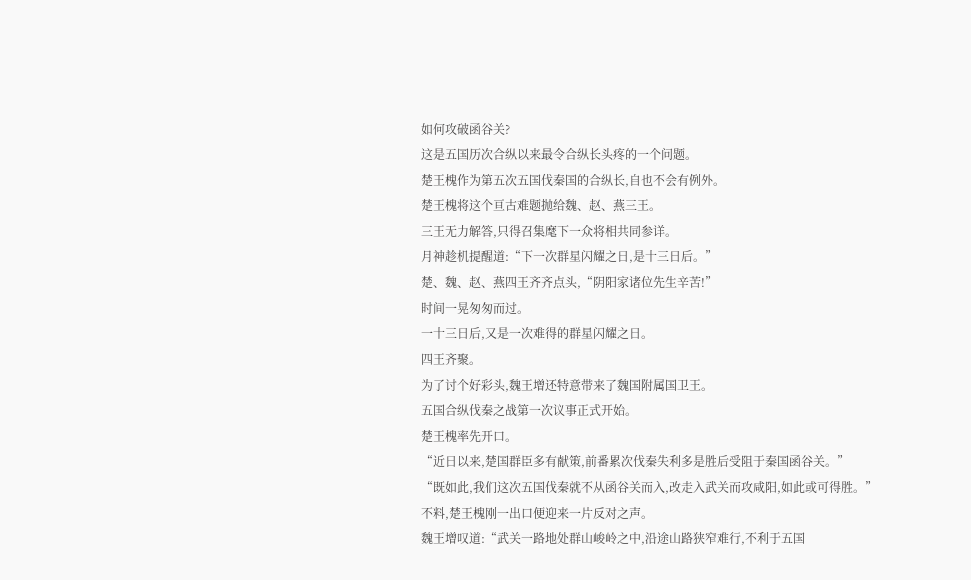如何攻破函谷关?
这是五国历次合纵以来最令合纵长头疼的一个问题。
楚王槐作为第五次五国伐秦国的合纵长,自也不会有例外。
楚王槐将这个亘古难题抛给魏、赵、燕三王。
三王无力解答,只得召集麾下一众将相共同参详。
月神趁机提醒道:“下一次群星闪耀之日,是十三日后。”
楚、魏、赵、燕四王齐齐点头,“阴阳家诸位先生辛苦!”
时间一晃匆匆而过。
一十三日后,又是一次难得的群星闪耀之日。
四王齐聚。
为了讨个好彩头,魏王增还特意带来了魏国附属国卫王。
五国合纵伐秦之战第一次议事正式开始。
楚王槐率先开口。
“近日以来,楚国群臣多有献策,前番累次伐秦失利多是胜后受阻于秦国函谷关。”
“既如此,我们这次五国伐秦就不从函谷关而入,改走入武关而攻咸阳,如此或可得胜。”
不料,楚王槐刚一出口便迎来一片反对之声。
魏王增叹道:“武关一路地处群山峻岭之中,沿途山路狭窄难行,不利于五国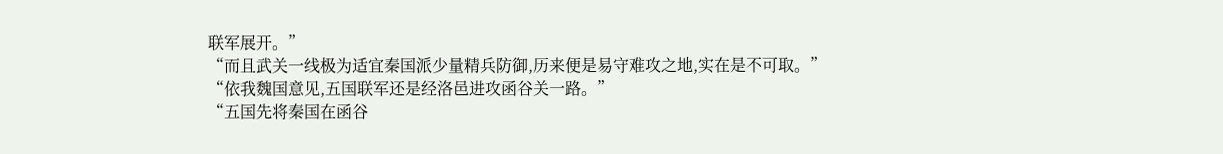联军展开。”
“而且武关一线极为适宜秦国派少量精兵防御,历来便是易守难攻之地,实在是不可取。”
“依我魏国意见,五国联军还是经洛邑进攻函谷关一路。”
“五国先将秦国在函谷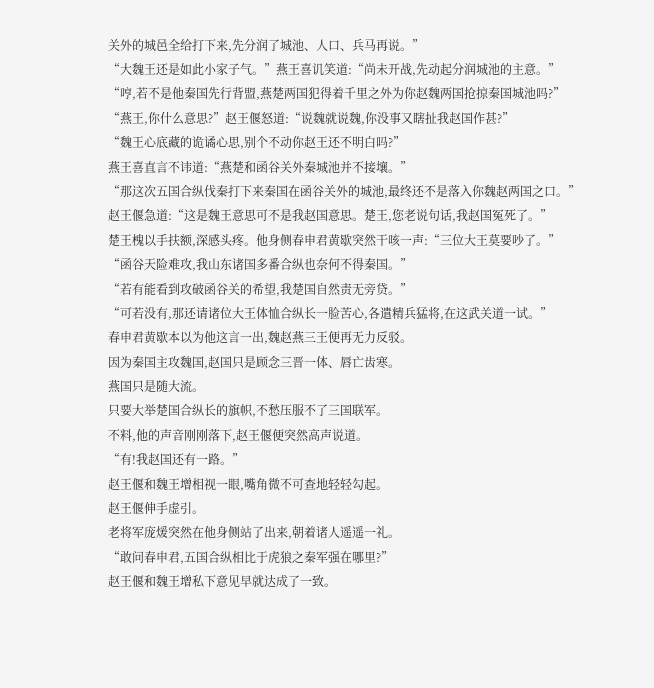关外的城邑全给打下来,先分润了城池、人口、兵马再说。”
“大魏王还是如此小家子气。”燕王喜讥笑道:“尚未开战,先动起分润城池的主意。”
“哼,若不是他秦国先行背盟,燕楚两国犯得着千里之外为你赵魏两国抢掠秦国城池吗?”
“燕王,你什么意思?”赵王偃怒道:“说魏就说魏,你没事又瞎扯我赵国作甚?”
“魏王心底藏的诡谲心思,别个不动你赵王还不明白吗?”
燕王喜直言不讳道:“燕楚和函谷关外秦城池并不接壤。”
“那这次五国合纵伐秦打下来秦国在函谷关外的城池,最终还不是落入你魏赵两国之口。”
赵王偃急道:“这是魏王意思可不是我赵国意思。楚王,您老说句话,我赵国冤死了。”
楚王槐以手扶额,深感头疼。他身侧春申君黄歇突然干咳一声:“三位大王莫要吵了。”
“函谷天险难攻,我山东诸国多番合纵也奈何不得秦国。”
“若有能看到攻破函谷关的希望,我楚国自然责无旁贷。”
“可若没有,那还请诸位大王体恤合纵长一脸苦心,各遣精兵猛将,在这武关道一试。”
春申君黄歇本以为他这言一出,魏赵燕三王便再无力反驳。
因为秦国主攻魏国,赵国只是顾念三晋一体、唇亡齿寒。
燕国只是随大流。
只要大举楚国合纵长的旗帜,不愁压服不了三国联军。
不料,他的声音刚刚落下,赵王偃便突然高声说道。
“有!我赵国还有一路。”
赵王偃和魏王增相视一眼,嘴角微不可查地轻轻勾起。
赵王偃伸手虚引。
老将军庞煖突然在他身侧站了出来,朝着诸人遥遥一礼。
“敢问春申君,五国合纵相比于虎狼之秦军强在哪里?”
赵王偃和魏王增私下意见早就达成了一致。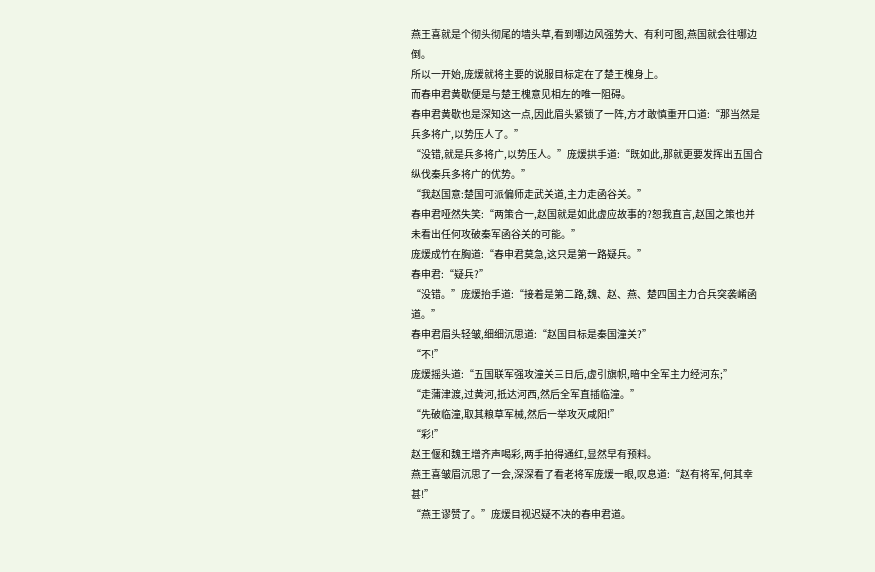燕王喜就是个彻头彻尾的墙头草,看到哪边风强势大、有利可图,燕国就会往哪边倒。
所以一开始,庞煖就将主要的说服目标定在了楚王槐身上。
而春申君黄歇便是与楚王槐意见相左的唯一阻碍。
春申君黄歇也是深知这一点,因此眉头紧锁了一阵,方才敢慎重开口道:“那当然是兵多将广,以势压人了。”
“没错,就是兵多将广,以势压人。”庞煖拱手道:“既如此,那就更要发挥出五国合纵伐秦兵多将广的优势。”
“我赵国意:楚国可派偏师走武关道,主力走函谷关。”
春申君哑然失笑:“两策合一,赵国就是如此虚应故事的?恕我直言,赵国之策也并未看出任何攻破秦军函谷关的可能。”
庞煖成竹在胸道:“春申君莫急,这只是第一路疑兵。”
春申君:“疑兵?”
“没错。”庞煖抬手道:“接着是第二路,魏、赵、燕、楚四国主力合兵突袭崤函道。”
春申君眉头轻皱,细细沉思道:“赵国目标是秦国潼关?”
“不!”
庞煖摇头道:“五国联军强攻潼关三日后,虚引旗帜,暗中全军主力经河东;”
“走蒲津渡,过黄河,抵达河西,然后全军直插临潼。”
“先破临潼,取其粮草军械,然后一举攻灭咸阳!”
“彩!”
赵王偃和魏王增齐声喝彩,两手拍得通红,显然早有预料。
燕王喜皱眉沉思了一会,深深看了看老将军庞煖一眼,叹息道:“赵有将军,何其幸甚!”
“燕王谬赞了。”庞煖目视迟疑不决的春申君道。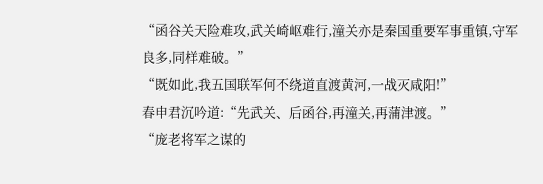“函谷关天险难攻,武关崎岖难行,潼关亦是秦国重要军事重镇,守军良多,同样难破。”
“既如此,我五国联军何不绕道直渡黄河,一战灭咸阳!”
春申君沉吟道:“先武关、后函谷,再潼关,再蒲津渡。”
“庞老将军之谋的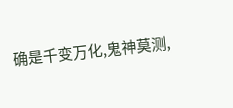确是千变万化,鬼神莫测,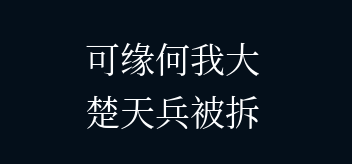可缘何我大楚天兵被拆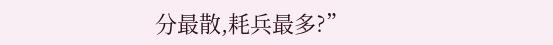分最散,耗兵最多?”